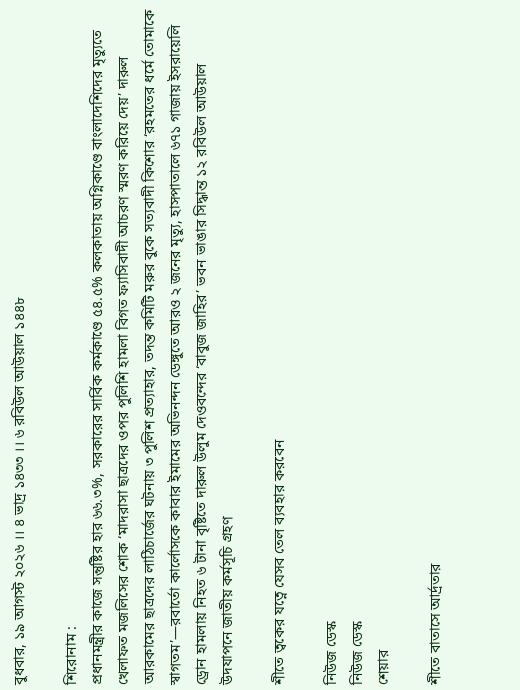বুধবার, ১৯ আগস্ট ২০২৬ ।। ৪ ভাদ্র ১৪৩৩ ।। ৬ রবিউল আউয়াল ১৪৪৮

শিরোনাম :
প্রধানমন্ত্রীর কাজে সন্তুষ্টির হার ৬৬.৩%, সরকারের সার্বিক কর্মকাণ্ডে ৫৪.৫% কলকাতায় অগ্নিকাণ্ডে বাংলাদেশিদের মৃত্যুতে খেলাফত মজলিসের শোক ‘মাদরাসা ছাত্রদের ওপর পুলিশি হামলা বিগত ফ্যাসিবাদী আচরণ স্মরণ করিয়ে দেয়’ দারুল আরকামের ছাত্রদের লাঠিচার্জের ঘটনায় ৩ পুলিশ প্রত্যাহার, তদন্ত কমিটি মরুর বুকে সত্যবাদী কিশোর ‘রহমতের ধর্মে তোমাকে স্বাগতম’—রবার্তো কার্লোসকে কাবার ইমামের অভিনন্দন ডেঙ্গুতে আরও ২ জনের মৃত্যু, হাসপাতালে ৬৭১ গাজায় ইসরায়েলি ড্রোন হামলায় নিহত ৬ টানা বৃষ্টিতে দারুল উলুম দেওবন্দের ‘বাবুজ জাহির’ ভবন ভাঙার সিদ্ধান্ত ১২ রবিউল আউয়াল উদযাপনে জাতীয় কর্মসূচি গ্রহণ

শীতে ত্বকের যত্নে যেসব তেল ব্যবহার করবেন

নিউজ ডেস্ক
নিউজ ডেস্ক
শেয়ার

শীতে বাতাসে আর্দ্রতার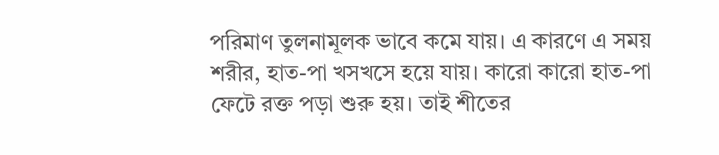পরিমাণ তুলনামূলক ভাবে কমে যায়। এ কারণে এ সময় শরীর, হাত-পা খসখসে হয়ে যায়। কারো কারো হাত-পা ফেটে রক্ত পড়া শুরু হয়। তাই শীতের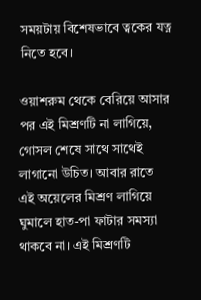সময়টায় বিশেষভাবে ত্বকের যত্ন নিতে হবে।

ওয়াশরুম থেকে বেরিয়ে আসার পর এই মিশ্রণটি না লাগিয়ে, গোসল শেষে সাথে সাথেই লাগানো উচিত। আবার রাতে এই অয়েলের মিশ্রণ লাগিয়ে ঘুমালে হাত-পা ফাটার সমস্যা থাকবে না। এই মিশ্রণটি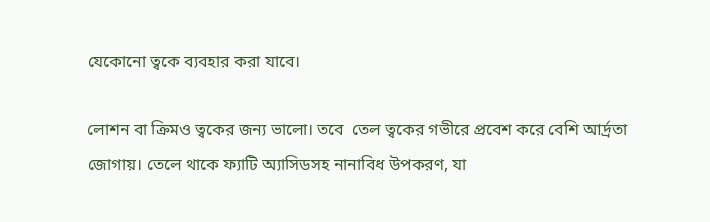যেকোনো ত্বকে ব্যবহার করা যাবে।

লোশন বা ক্রিমও ত্বকের জন্য ভালো। তবে  তেল ত্বকের গভীরে প্রবেশ করে বেশি আর্দ্রতা জোগায়। তেলে থাকে ফ্যাটি অ্যাসিডসহ নানাবিধ উপকরণ, যা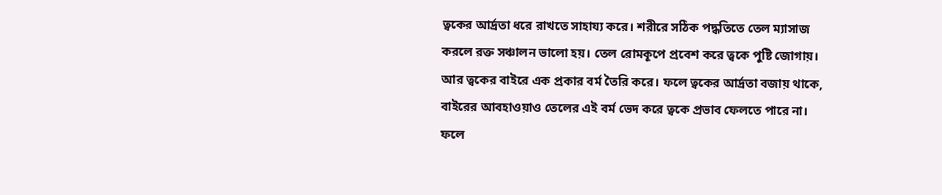ত্বকের আর্দ্রতা ধরে রাখতে সাহায্য করে। শরীরে সঠিক পদ্ধতিতে তেল ম্যাসাজ করলে রক্ত সঞ্চালন ভালো হয়। তেল রোমকূপে প্রবেশ করে ত্বকে পুষ্টি জোগায়। আর ত্বকের বাইরে এক প্রকার বর্ম তৈরি করে। ফলে ত্বকের আর্দ্রতা বজায় থাকে, বাইরের আবহাওয়াও তেলের এই বর্ম ভেদ করে ত্বকে প্রভাব ফেলতে পারে না। ফলে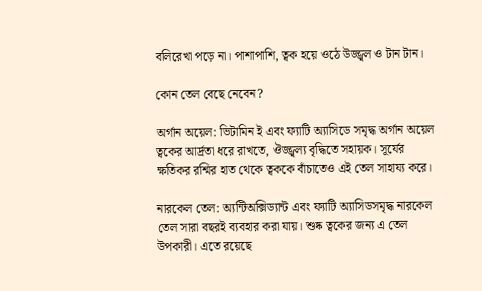বলিরেখা পড়ে না। পাশাপাশি, ত্বক হয়ে ওঠে উজ্জ্বল ও টান টান।

কোন তেল বেছে নেবেন?

অর্গান অয়েল: ভিটামিন ই এবং ফ্যাটি অ্যাসিডে সমৃদ্ধ অর্গান অয়েল ত্বকের আর্দ্রতা ধরে রাখতে, ঔজ্জ্বল্য বৃদ্ধিতে সহায়ক। সূর্যের ক্ষতিকর রশ্মির হাত থেকে ত্বককে বাঁচাতেও এই তেল সাহায্য করে।

নারকেল তেল: অ্যন্টিঅক্সিড্যান্ট এবং ফ্যাটি অ্যাসিডসমৃদ্ধ নারকেল তেল সারা বছরই ব্যবহার করা যায়। শুষ্ক ত্বকের জন্য এ তেল উপকারী। এতে রয়েছে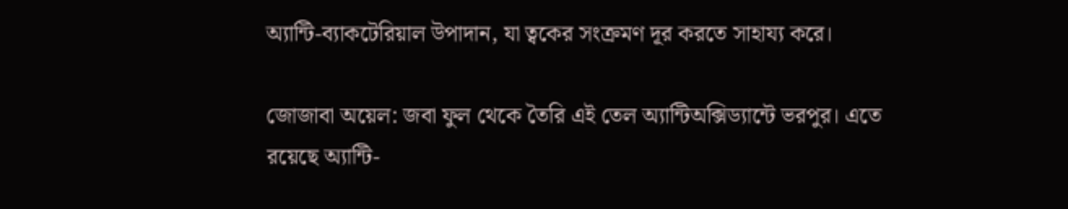অ্যান্টি-ব্যাকটেরিয়াল উপাদান, যা ত্বকের সংক্রমণ দূর করতে সাহায্য করে।

জোজাবা অয়েল: জবা ফুল থেকে তৈরি এই তেল অ্যান্টিঅক্সিড্যান্টে ভরপুর। এতে রয়েছে অ্যান্টি-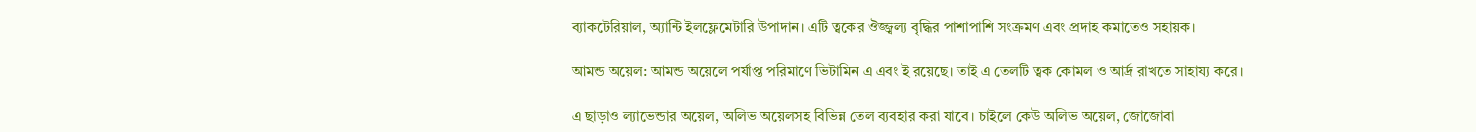ব্যাকটেরিয়াল, অ্যান্টি ইলফ্লেমেটারি উপাদান। এটি ত্বকের ঔজ্জ্বল্য বৃদ্ধির পাশাপাশি সংক্রমণ এবং প্রদাহ কমাতেও সহায়ক।

আমন্ড অয়েল: আমন্ড অয়েলে পর্যাপ্ত পরিমাণে ভিটামিন এ এবং ই রয়েছে। তাই এ তেলটি ত্বক কোমল ও আর্দ্র রাখতে সাহায্য করে।

এ ছাড়াও ল্যাভেন্ডার অয়েল, অলিভ অয়েলসহ বিভিন্ন তেল ব্যবহার করা যাবে। চাইলে কেউ অলিভ অয়েল, জোজোবা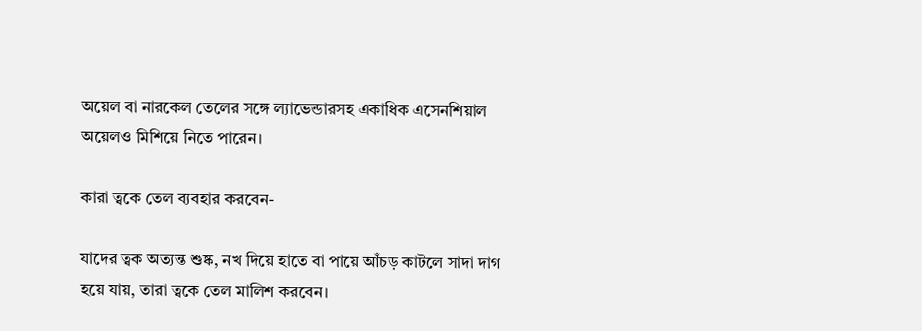অয়েল বা নারকেল তেলের সঙ্গে ল্যাভেন্ডারসহ একাধিক এসেনশিয়াল অয়েলও মিশিয়ে নিতে পারেন।

কারা ত্বকে তেল ব্যবহার করবেন-

যাদের ত্বক অত্যন্ত শুষ্ক, নখ দিয়ে হাতে বা পায়ে আঁচড় কাটলে সাদা দাগ হয়ে যায়, তারা ত্বকে তেল মালিশ করবেন।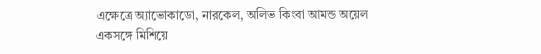এক্ষেত্রে অ্যাভোকাডো, নারকেল, অলিভ কিংবা আমন্ড অয়েল একসঙ্গে মিশিয়ে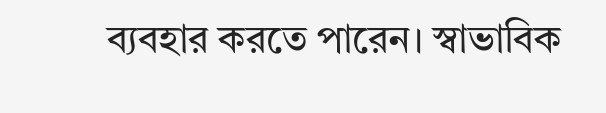ব্যবহার করতে পারেন। স্বাভাবিক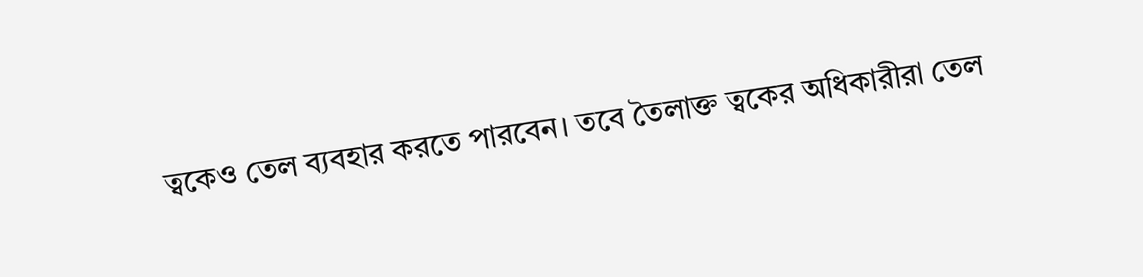ত্বকেও তেল ব্যবহার করতে পারবেন। তবে তৈলাক্ত ত্বকের অধিকারীরা তেল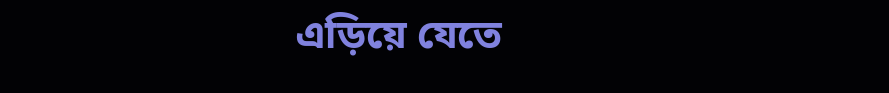এড়িয়ে যেতে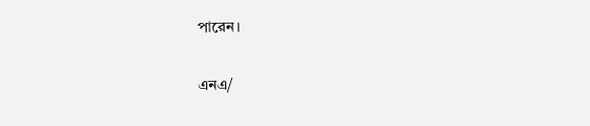পারেন।

এনএ/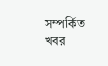সম্পর্কিত খবর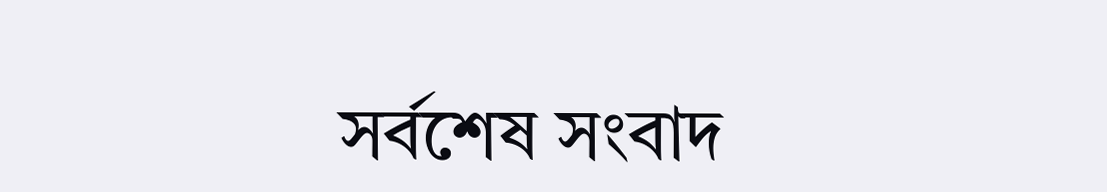সর্বশেষ সংবাদ